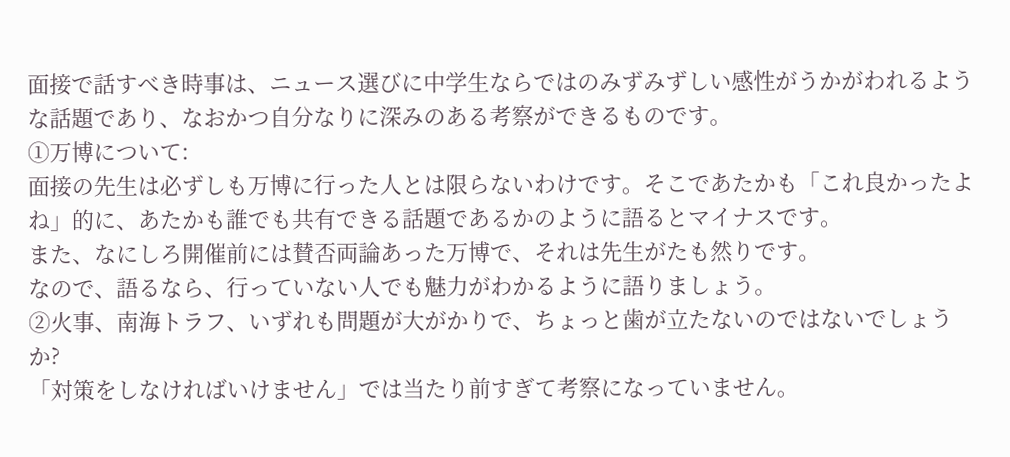面接で話すべき時事は、ニュース選びに中学生ならではのみずみずしい感性がうかがわれるような話題であり、なおかつ自分なりに深みのある考察ができるものです。
①万博について:
面接の先生は必ずしも万博に行った人とは限らないわけです。そこであたかも「これ良かったよね」的に、あたかも誰でも共有できる話題であるかのように語るとマイナスです。
また、なにしろ開催前には賛否両論あった万博で、それは先生がたも然りです。
なので、語るなら、行っていない人でも魅力がわかるように語りましょう。
②火事、南海トラフ、いずれも問題が大がかりで、ちょっと歯が立たないのではないでしょうか?
「対策をしなければいけません」では当たり前すぎて考察になっていません。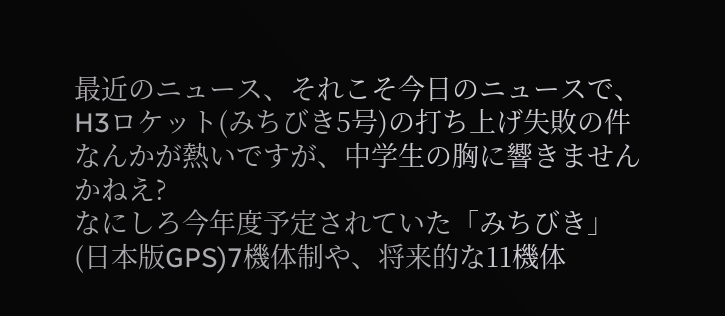最近のニュース、それこそ今日のニュースで、H3ロケット(みちびき5号)の打ち上げ失敗の件なんかが熱いですが、中学生の胸に響きませんかねえ?
なにしろ今年度予定されていた「みちびき」(日本版GPS)7機体制や、将来的な11機体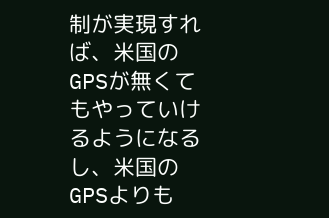制が実現すれば、米国のGPSが無くてもやっていけるようになるし、米国のGPSよりも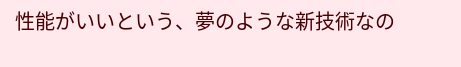性能がいいという、夢のような新技術なの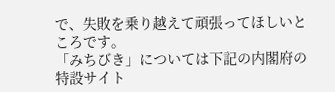で、失敗を乗り越えて頑張ってほしいところです。
「みちびき」については下記の内閣府の特設サイト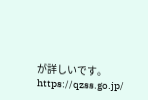が詳しいです。
https://qzss.go.jp/